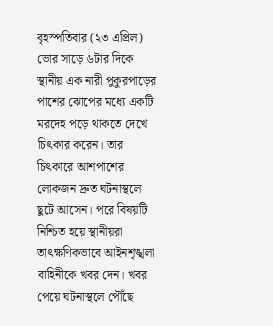বৃহস্পতিবার (২৩ এপ্রিল) ভোর সাড়ে ৬টার দিকে স্থানীয় এক নারী পুকুরপাড়ের পাশের ঝোপের মধ্যে একটি মরদেহ পড়ে থাকতে দেখে চিৎকার করেন। তার চিৎকারে আশপাশের লোকজন দ্রুত ঘটনাস্থলে ছুটে আসেন। পরে বিষয়টি নিশ্চিত হয়ে স্থানীয়রা তাৎক্ষণিকভাবে আইনশৃঙ্খলা বাহিনীকে খবর দেন। খবর পেয়ে ঘটনাস্থলে পৌঁছে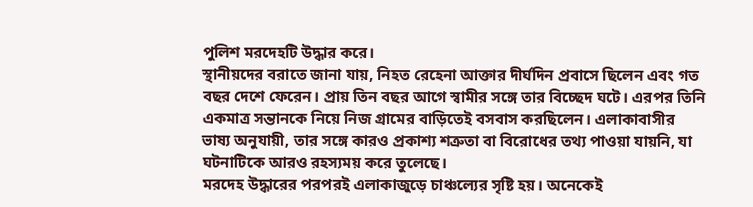পুলিশ মরদেহটি উদ্ধার করে।
স্থানীয়দের বরাতে জানা যায়, নিহত রেহেনা আক্তার দীর্ঘদিন প্রবাসে ছিলেন এবং গত বছর দেশে ফেরেন। প্রায় তিন বছর আগে স্বামীর সঙ্গে তার বিচ্ছেদ ঘটে। এরপর তিনি একমাত্র সন্তানকে নিয়ে নিজ গ্রামের বাড়িতেই বসবাস করছিলেন। এলাকাবাসীর ভাষ্য অনুযায়ী, তার সঙ্গে কারও প্রকাশ্য শত্রুতা বা বিরোধের তথ্য পাওয়া যায়নি, যা ঘটনাটিকে আরও রহস্যময় করে তুলেছে।
মরদেহ উদ্ধারের পরপরই এলাকাজুড়ে চাঞ্চল্যের সৃষ্টি হয়। অনেকেই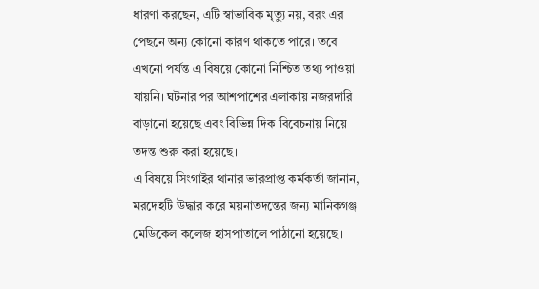ধারণা করছেন, এটি স্বাভাবিক মৃত্যু নয়, বরং এর পেছনে অন্য কোনো কারণ থাকতে পারে। তবে এখনো পর্যন্ত এ বিষয়ে কোনো নিশ্চিত তথ্য পাওয়া যায়নি। ঘটনার পর আশপাশের এলাকায় নজরদারি বাড়ানো হয়েছে এবং বিভিন্ন দিক বিবেচনায় নিয়ে তদন্ত শুরু করা হয়েছে।
এ বিষয়ে সিংগাইর থানার ভারপ্রাপ্ত কর্মকর্তা জানান, মরদেহটি উদ্ধার করে ময়নাতদন্তের জন্য মানিকগঞ্জ মেডিকেল কলেজ হাসপাতালে পাঠানো হয়েছে।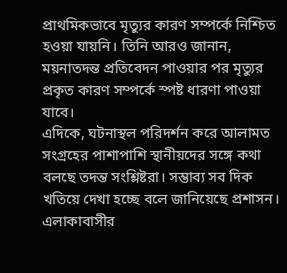প্রাথমিকভাবে মৃত্যুর কারণ সম্পর্কে নিশ্চিত হওয়া যায়নি। তিনি আরও জানান, ময়নাতদন্ত প্রতিবেদন পাওয়ার পর মৃত্যুর প্রকৃত কারণ সম্পর্কে স্পষ্ট ধারণা পাওয়া যাবে।
এদিকে, ঘটনাস্থল পরিদর্শন করে আলামত সংগ্রহের পাশাপাশি স্থানীয়দের সঙ্গে কথা বলছে তদন্ত সংশ্লিষ্টরা। সম্ভাব্য সব দিক খতিয়ে দেখা হচ্ছে বলে জানিয়েছে প্রশাসন। এলাকাবাসীর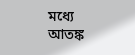মধ্যে আতঙ্ক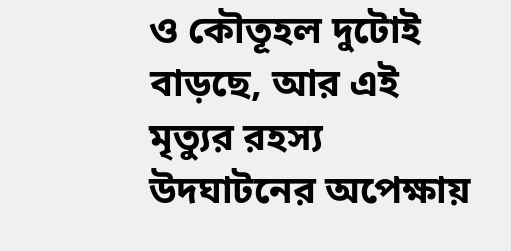ও কৌতূহল দুটোই বাড়ছে, আর এই মৃত্যুর রহস্য উদঘাটনের অপেক্ষায়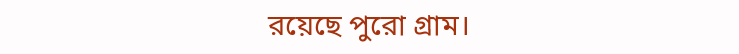রয়েছে পুরো গ্রাম।